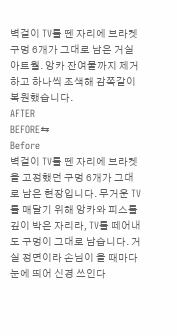벽걸이 TV를 뗀 자리에 브라켓 구멍 6개가 그대로 남은 거실 아트월. 앙카 잔여물까지 제거하고 하나씩 조색해 감쪽같이 복원했습니다.
AFTER
BEFORE⇆
Before
벽걸이 TV를 뗀 자리에 브라켓을 고정했던 구멍 6개가 그대로 남은 현장입니다. 무거운 TV를 매달기 위해 앙카와 피스를 깊이 박은 자리라, TV를 떼어내도 구멍이 그대로 남습니다. 거실 정면이라 손님이 올 때마다 눈에 띄어 신경 쓰인다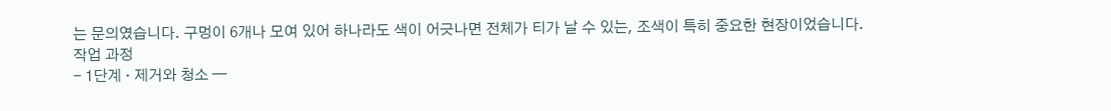는 문의였습니다. 구멍이 6개나 모여 있어 하나라도 색이 어긋나면 전체가 티가 날 수 있는, 조색이 특히 중요한 현장이었습니다.
작업 과정
- 1단계 · 제거와 청소 —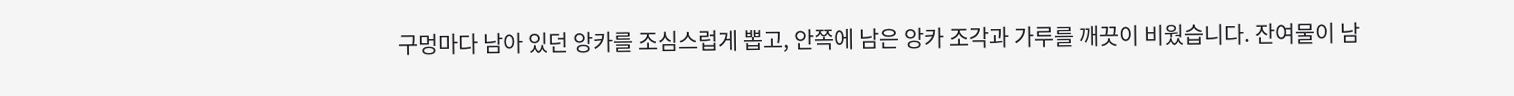구멍마다 남아 있던 앙카를 조심스럽게 뽑고, 안쪽에 남은 앙카 조각과 가루를 깨끗이 비웠습니다. 잔여물이 남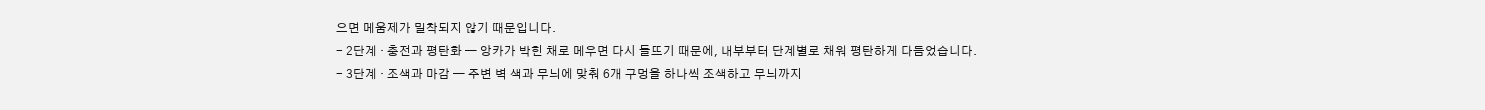으면 메움제가 밀착되지 않기 때문입니다.
- 2단계 · 충전과 평탄화 — 앙카가 박힌 채로 메우면 다시 들뜨기 때문에, 내부부터 단계별로 채워 평탄하게 다듬었습니다.
- 3단계 · 조색과 마감 — 주변 벽 색과 무늬에 맞춰 6개 구멍을 하나씩 조색하고 무늬까지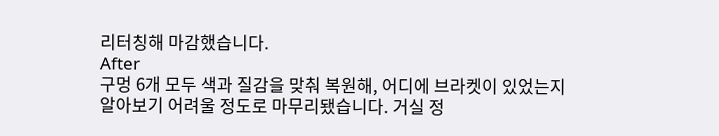리터칭해 마감했습니다.
After
구멍 6개 모두 색과 질감을 맞춰 복원해, 어디에 브라켓이 있었는지 알아보기 어려울 정도로 마무리됐습니다. 거실 정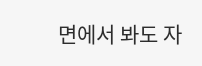면에서 봐도 자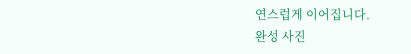연스럽게 이어집니다.
완성 사진